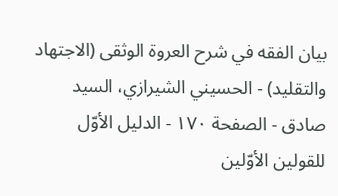بيان الفقه في شرح العروة الوثقى (الاجتهاد والتقليد) - الحسيني الشيرازي، السيد صادق - الصفحة ١٧٠ - الدليل الأوّل للقولين الأوّلين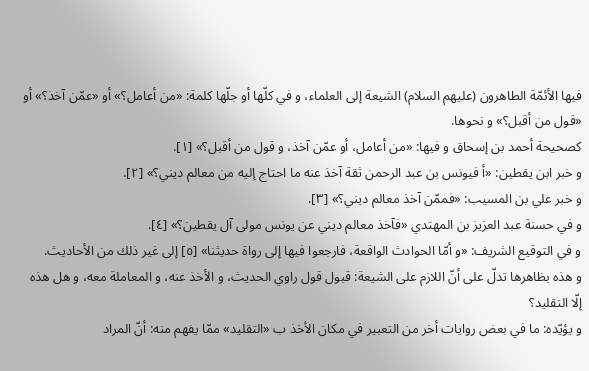فيها الأئمّة الطاهرون (عليهم السلام) الشيعة إلى العلماء، و في كلّها أو جلّها كلمة: «من أعامل؟» أو «عمّن آخذ؟» أو «قول من أقبل؟» و نحوها.
كصحيحة أحمد بن إسحاق و فيها: «من أعامل، أو عمّن آخذ، و قول من أقبل؟» [١].
و خبر ابن يقطين: «أ فيونس بن عبد الرحمن ثقة آخذ عنه ما احتاج إليه من معالم ديني؟» [٢].
و خبر علي بن المسيب: «فممّن آخذ معالم ديني؟» [٣].
و في حسنة عبد العزيز بن المهتدي «فآخذ معالم ديني عن يونس مولى آل يقطين؟» [٤].
و في التوقيع الشريف: «و أمّا الحوادث الواقعة، فارجعوا فيها إلى رواة حديثنا» [٥] إلى غير ذلك من الأحاديث.
و هذه بظاهرها تدلّ على أنّ اللازم على الشيعة: قبول قول راوي الحديث، و الأخذ عنه، و المعاملة معه، و هل هذه إلّا التقليد؟
و يؤيّده: ما في بعض روايات أخر من التعبير في مكان الأخذ ب «التقليد» ممّا يفهم منه: أنّ المراد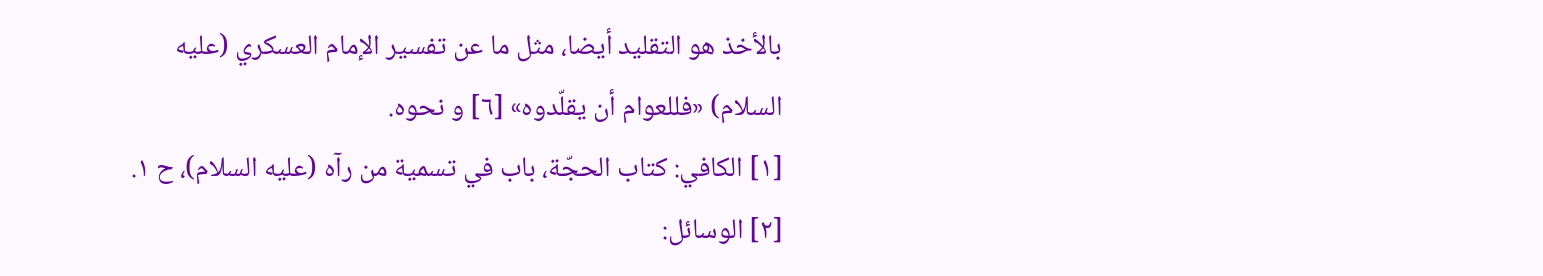بالأخذ هو التقليد أيضا، مثل ما عن تفسير الإمام العسكري (عليه السلام) «فللعوام أن يقلّدوه» [٦] و نحوه.
[١] الكافي: كتاب الحجّة، باب في تسمية من رآه (عليه السلام)، ح ١.
[٢] الوسائل: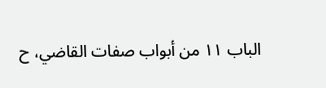الباب ١١ من أبواب صفات القاضي، ح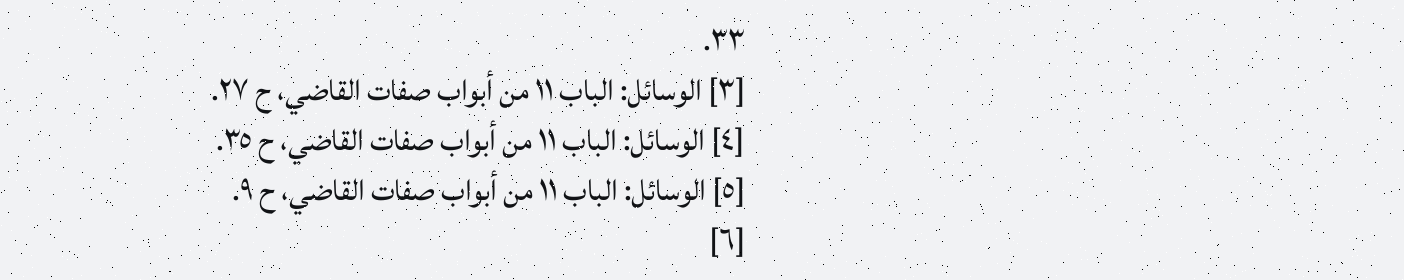٣٣.
[٣] الوسائل: الباب ١١ من أبواب صفات القاضي، ح ٢٧.
[٤] الوسائل: الباب ١١ من أبواب صفات القاضي، ح ٣٥.
[٥] الوسائل: الباب ١١ من أبواب صفات القاضي، ح ٩.
[٦]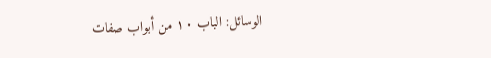الوسائل: الباب ١٠ من أبواب صفات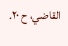القاضي، ح ٢٠.